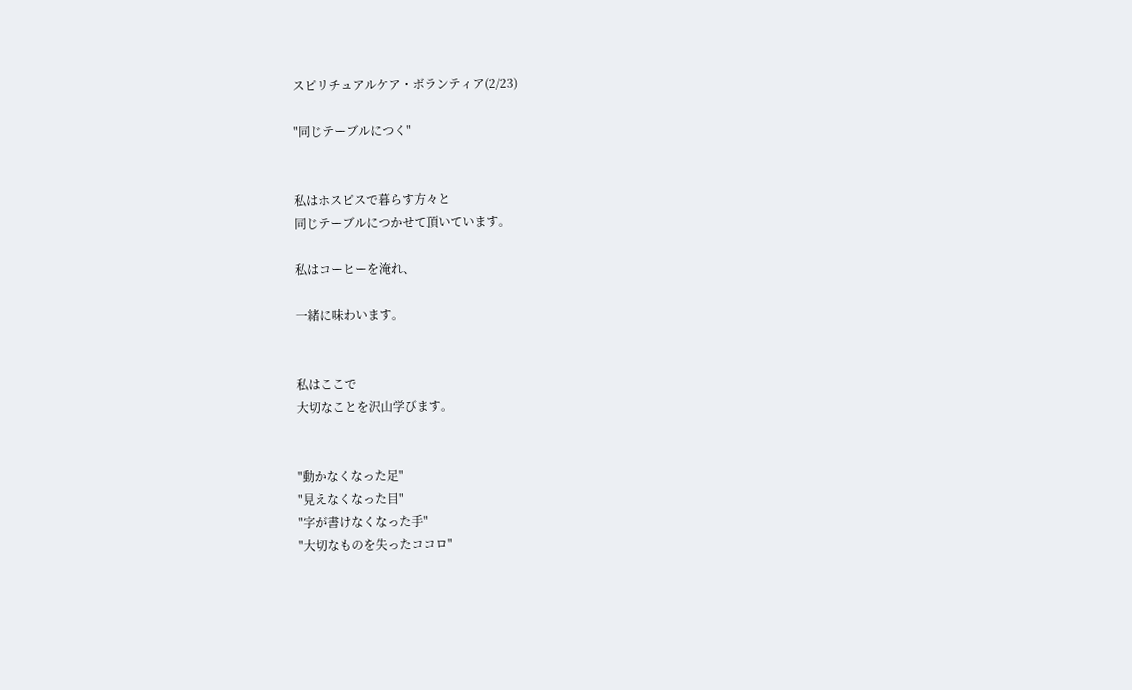スピリチュアルケア・ボランティア(2/23)

"同じテーブルにつく"


私はホスピスで暮らす方々と
同じテーブルにつかせて頂いています。

私はコーヒーを淹れ、

一緒に味わいます。


私はここで
大切なことを沢山学びます。


"動かなくなった足"
"見えなくなった目"
"字が書けなくなった手"
"大切なものを失ったココロ"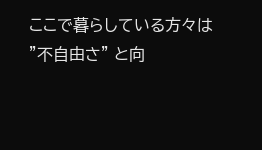ここで暮らしている方々は
"不自由さ" と向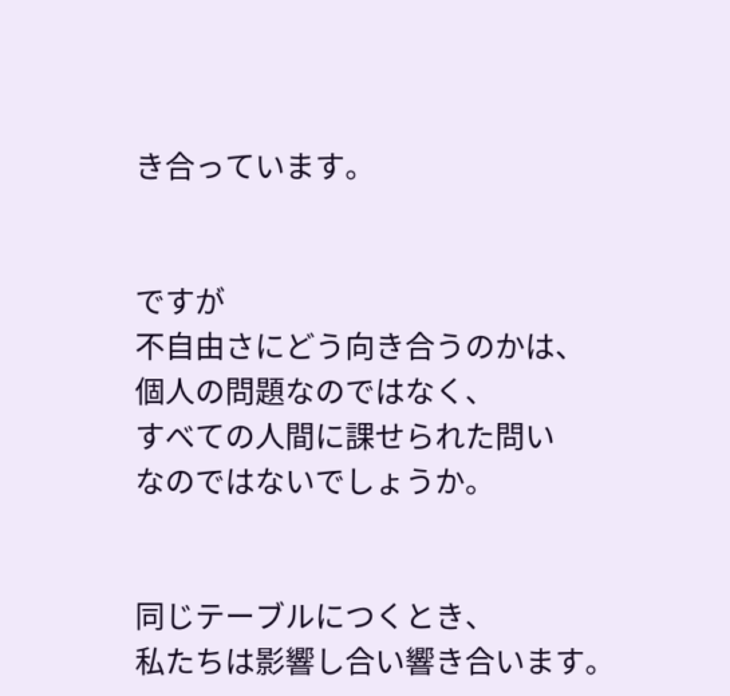き合っています。


ですが
不自由さにどう向き合うのかは、
個人の問題なのではなく、
すべての人間に課せられた問い
なのではないでしょうか。


同じテーブルにつくとき、
私たちは影響し合い響き合います。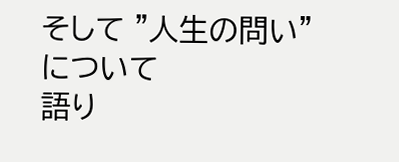そして "人生の問い" について
語り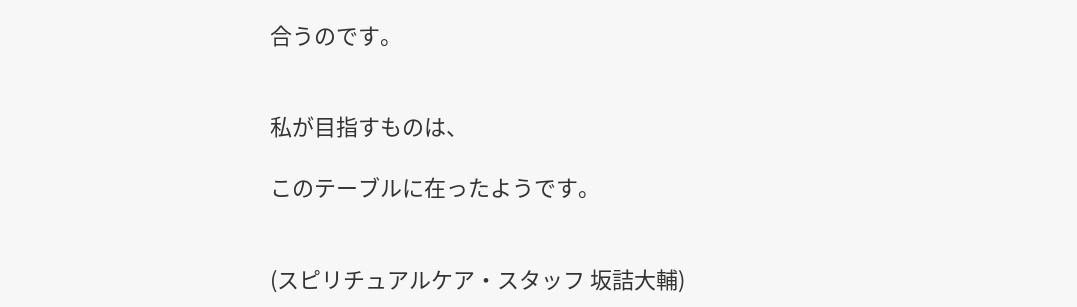合うのです。


私が目指すものは、

このテーブルに在ったようです。


(スピリチュアルケア・スタッフ 坂詰大輔)